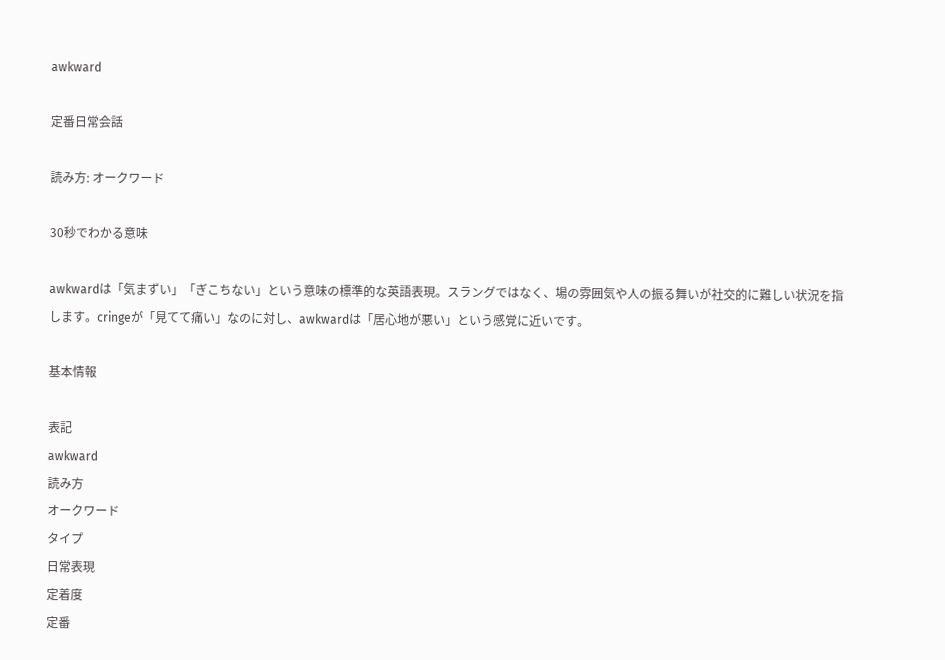awkward

定番日常会話

読み方: オークワード

30秒でわかる意味

awkwardは「気まずい」「ぎこちない」という意味の標準的な英語表現。スラングではなく、場の雰囲気や人の振る舞いが社交的に難しい状況を指します。cringeが「見てて痛い」なのに対し、awkwardは「居心地が悪い」という感覚に近いです。

基本情報

表記
awkward
読み方
オークワード
タイプ
日常表現
定着度
定番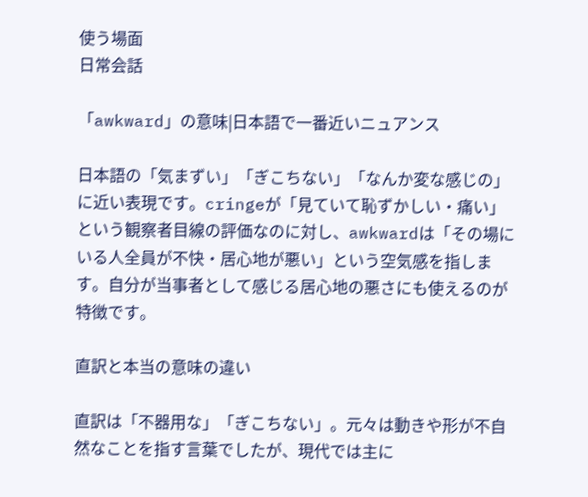使う場面
日常会話

「awkward」の意味|日本語で一番近いニュアンス

日本語の「気まずい」「ぎこちない」「なんか変な感じの」に近い表現です。cringeが「見ていて恥ずかしい・痛い」という観察者目線の評価なのに対し、awkwardは「その場にいる人全員が不快・居心地が悪い」という空気感を指します。自分が当事者として感じる居心地の悪さにも使えるのが特徴です。

直訳と本当の意味の違い

直訳は「不器用な」「ぎこちない」。元々は動きや形が不自然なことを指す言葉でしたが、現代では主に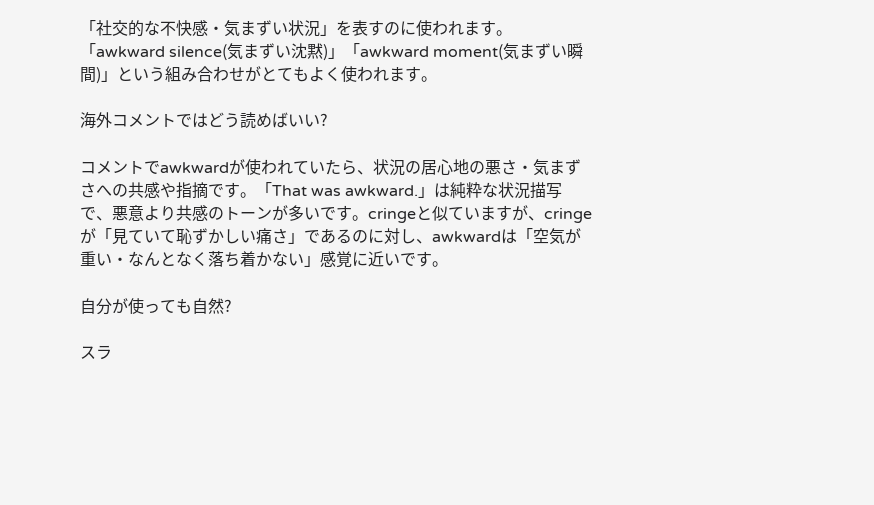「社交的な不快感・気まずい状況」を表すのに使われます。「awkward silence(気まずい沈黙)」「awkward moment(気まずい瞬間)」という組み合わせがとてもよく使われます。

海外コメントではどう読めばいい?

コメントでawkwardが使われていたら、状況の居心地の悪さ・気まずさへの共感や指摘です。「That was awkward.」は純粋な状況描写で、悪意より共感のトーンが多いです。cringeと似ていますが、cringeが「見ていて恥ずかしい痛さ」であるのに対し、awkwardは「空気が重い・なんとなく落ち着かない」感覚に近いです。

自分が使っても自然?

スラ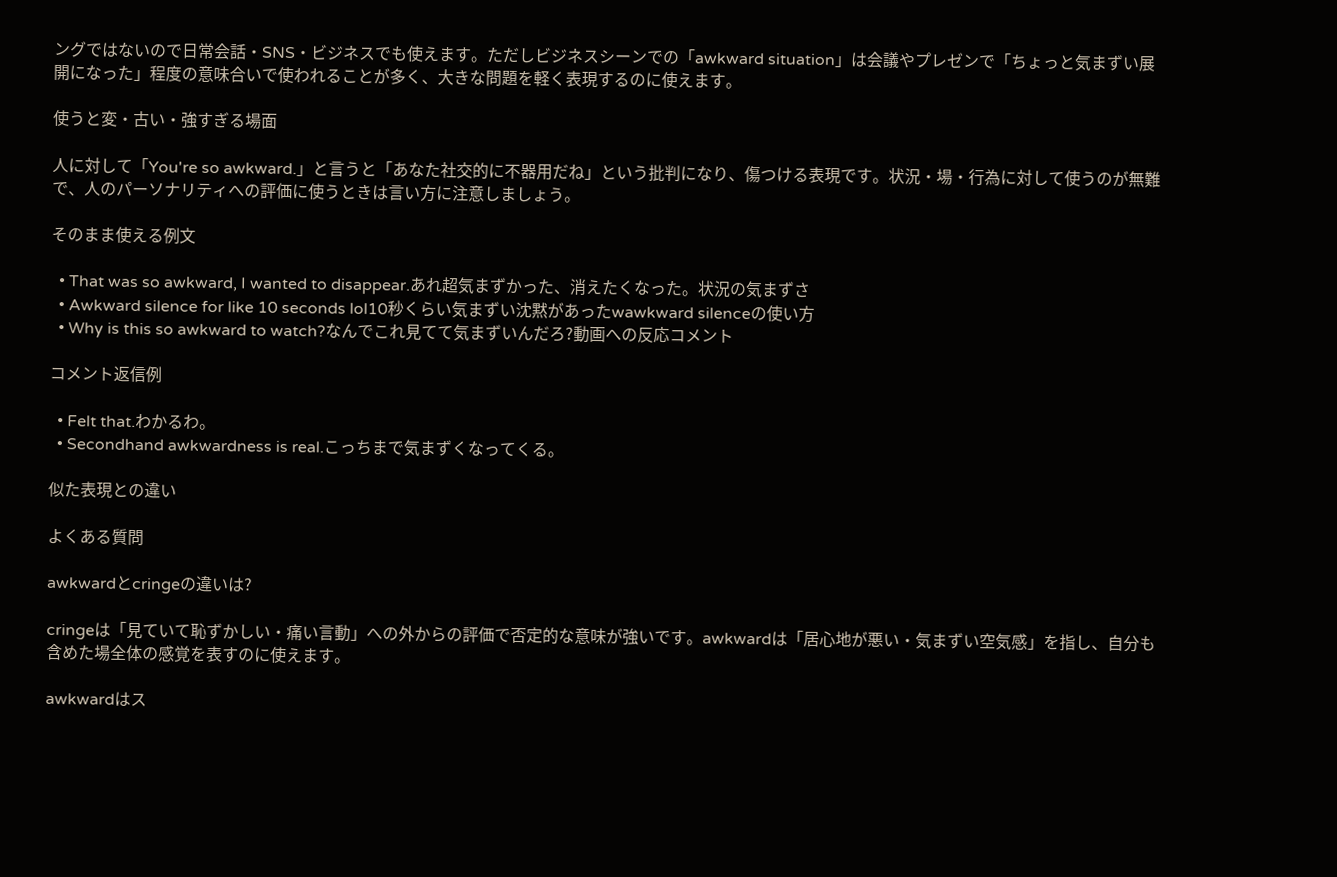ングではないので日常会話・SNS・ビジネスでも使えます。ただしビジネスシーンでの「awkward situation」は会議やプレゼンで「ちょっと気まずい展開になった」程度の意味合いで使われることが多く、大きな問題を軽く表現するのに使えます。

使うと変・古い・強すぎる場面

人に対して「You're so awkward.」と言うと「あなた社交的に不器用だね」という批判になり、傷つける表現です。状況・場・行為に対して使うのが無難で、人のパーソナリティへの評価に使うときは言い方に注意しましょう。

そのまま使える例文

  • That was so awkward, I wanted to disappear.あれ超気まずかった、消えたくなった。状況の気まずさ
  • Awkward silence for like 10 seconds lol10秒くらい気まずい沈黙があったwawkward silenceの使い方
  • Why is this so awkward to watch?なんでこれ見てて気まずいんだろ?動画への反応コメント

コメント返信例

  • Felt that.わかるわ。
  • Secondhand awkwardness is real.こっちまで気まずくなってくる。

似た表現との違い

よくある質問

awkwardとcringeの違いは?

cringeは「見ていて恥ずかしい・痛い言動」への外からの評価で否定的な意味が強いです。awkwardは「居心地が悪い・気まずい空気感」を指し、自分も含めた場全体の感覚を表すのに使えます。

awkwardはス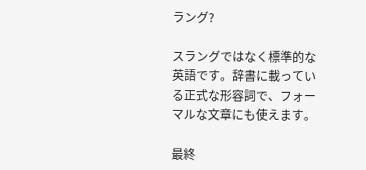ラング?

スラングではなく標準的な英語です。辞書に載っている正式な形容詞で、フォーマルな文章にも使えます。

最終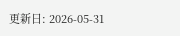更新日: 2026-05-31